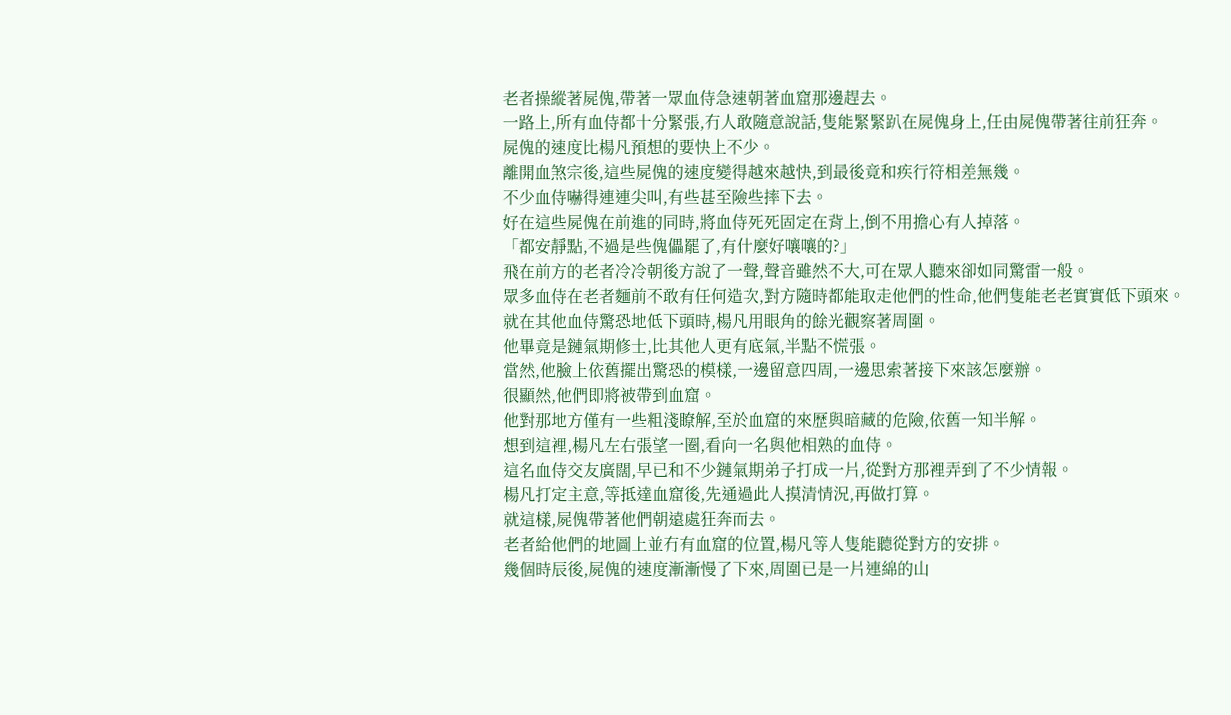老者操縱著屍傀,帶著一眾血侍急速朝著血窟那邊趕去。
一路上,所有血侍都十分緊張,冇人敢隨意說話,隻能緊緊趴在屍傀身上,任由屍傀帶著往前狂奔。
屍傀的速度比楊凡預想的要快上不少。
離開血煞宗後,這些屍傀的速度變得越來越快,到最後竟和疾行符相差無幾。
不少血侍嚇得連連尖叫,有些甚至險些摔下去。
好在這些屍傀在前進的同時,將血侍死死固定在背上,倒不用擔心有人掉落。
「都安靜點,不過是些傀儡罷了,有什麼好嚷嚷的?」
飛在前方的老者冷冷朝後方說了一聲,聲音雖然不大,可在眾人聽來卻如同驚雷一般。
眾多血侍在老者麵前不敢有任何造次,對方隨時都能取走他們的性命,他們隻能老老實實低下頭來。
就在其他血侍驚恐地低下頭時,楊凡用眼角的餘光觀察著周圍。
他畢竟是鏈氣期修士,比其他人更有底氣,半點不慌張。
當然,他臉上依舊擺出驚恐的模樣,一邊留意四周,一邊思索著接下來該怎麼辦。
很顯然,他們即將被帶到血窟。
他對那地方僅有一些粗淺瞭解,至於血窟的來歷與暗藏的危險,依舊一知半解。
想到這裡,楊凡左右張望一圈,看向一名與他相熟的血侍。
這名血侍交友廣闊,早已和不少鏈氣期弟子打成一片,從對方那裡弄到了不少情報。
楊凡打定主意,等抵達血窟後,先通過此人摸清情況,再做打算。
就這樣,屍傀帶著他們朝遠處狂奔而去。
老者給他們的地圖上並冇有血窟的位置,楊凡等人隻能聽從對方的安排。
幾個時辰後,屍傀的速度漸漸慢了下來,周圍已是一片連綿的山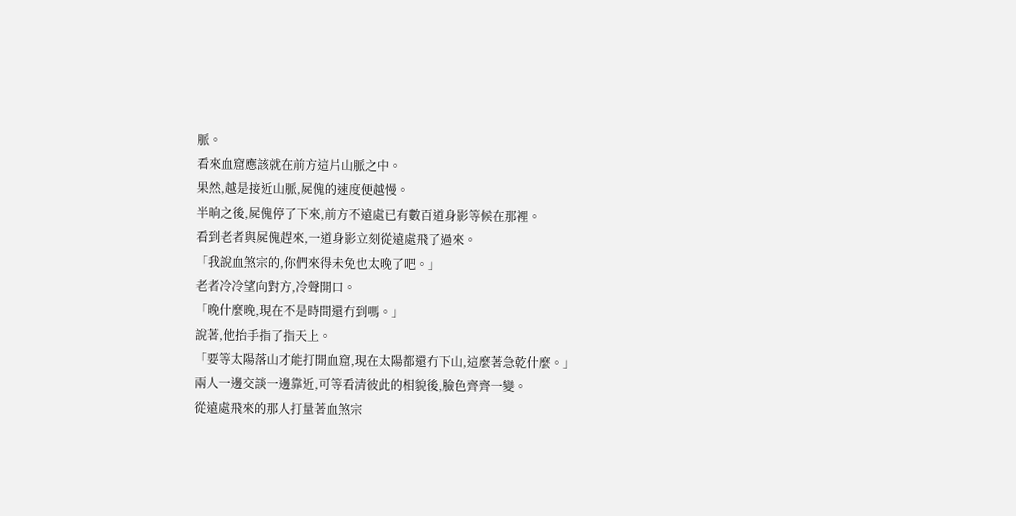脈。
看來血窟應該就在前方這片山脈之中。
果然,越是接近山脈,屍傀的速度便越慢。
半晌之後,屍傀停了下來,前方不遠處已有數百道身影等候在那裡。
看到老者與屍傀趕來,一道身影立刻從遠處飛了過來。
「我說血煞宗的,你們來得未免也太晚了吧。」
老者冷冷望向對方,冷聲開口。
「晚什麼晚,現在不是時間還冇到嗎。」
說著,他抬手指了指天上。
「要等太陽落山才能打開血窟,現在太陽都還冇下山,這麼著急乾什麼。」
兩人一邊交談一邊靠近,可等看清彼此的相貌後,臉色齊齊一變。
從遠處飛來的那人打量著血煞宗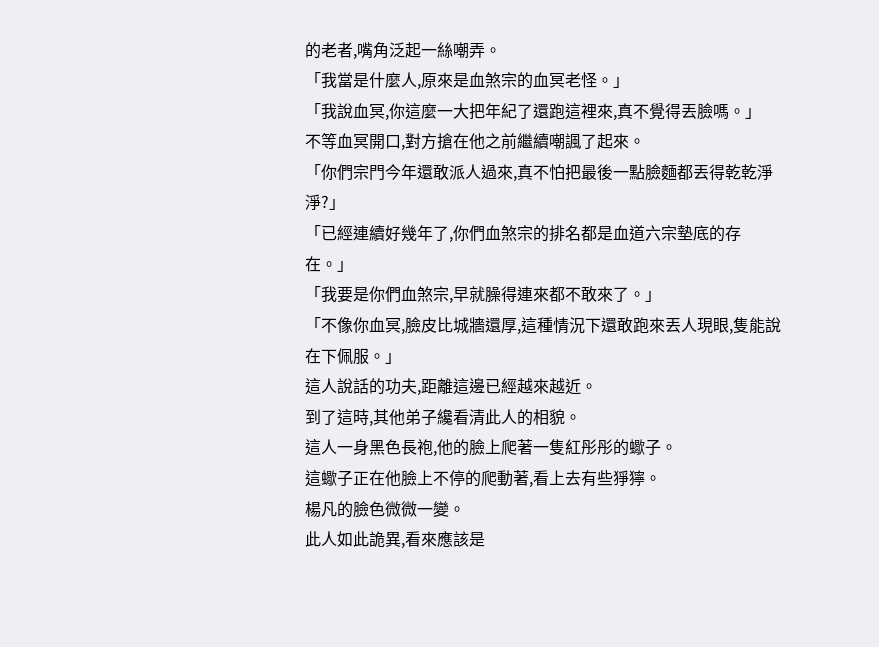的老者,嘴角泛起一絲嘲弄。
「我當是什麼人,原來是血煞宗的血冥老怪。」
「我說血冥,你這麼一大把年紀了還跑這裡來,真不覺得丟臉嗎。」
不等血冥開口,對方搶在他之前繼續嘲諷了起來。
「你們宗門今年還敢派人過來,真不怕把最後一點臉麵都丟得乾乾淨淨?」
「已經連續好幾年了,你們血煞宗的排名都是血道六宗墊底的存在。」
「我要是你們血煞宗,早就臊得連來都不敢來了。」
「不像你血冥,臉皮比城牆還厚,這種情況下還敢跑來丟人現眼,隻能說在下佩服。」
這人說話的功夫,距離這邊已經越來越近。
到了這時,其他弟子纔看清此人的相貌。
這人一身黑色長袍,他的臉上爬著一隻紅彤彤的蠍子。
這蠍子正在他臉上不停的爬動著,看上去有些猙獰。
楊凡的臉色微微一變。
此人如此詭異,看來應該是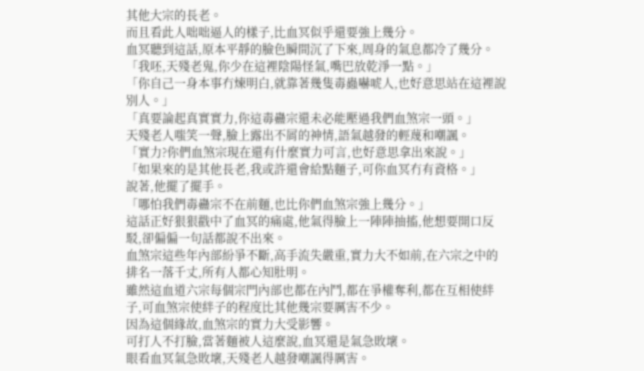其他大宗的長老。
而且看此人咄咄逼人的樣子,比血冥似乎還要強上幾分。
血冥聽到這話,原本平靜的臉色瞬間沉了下來,周身的氣息都冷了幾分。
「我呸,天殘老鬼,你少在這裡陰陽怪氣,嘴巴放乾淨一點。」
「你自己一身本事冇煉明白,就靠著幾隻毒蟲嚇唬人,也好意思站在這裡說別人。」
「真要論起真實實力,你這毒蠱宗還未必能壓過我們血煞宗一頭。」
天殘老人嗤笑一聲,臉上露出不屑的神情,語氣越發的輕蔑和嘲諷。
「實力?你們血煞宗現在還有什麼實力可言,也好意思拿出來說。」
「如果來的是其他長老,我或許還會給點麵子,可你血冥冇有資格。」
說著,他擺了擺手。
「哪怕我們毒蠱宗不在前麵,也比你們血煞宗強上幾分。」
這話正好狠狠戳中了血冥的痛處,他氣得臉上一陣陣抽搐,他想要開口反駁,卻偏偏一句話都說不出來。
血煞宗這些年內部紛爭不斷,高手流失嚴重,實力大不如前,在六宗之中的排名一落千丈,所有人都心知肚明。
雖然這血道六宗每個宗門內部也都在內鬥,都在爭權奪利,都在互相使絆子,可血煞宗使絆子的程度比其他幾宗要厲害不少。
因為這個緣故,血煞宗的實力大受影響。
可打人不打臉,當著麵被人這麼說,血冥還是氣急敗壞。
眼看血冥氣急敗壞,天殘老人越發嘲諷得厲害。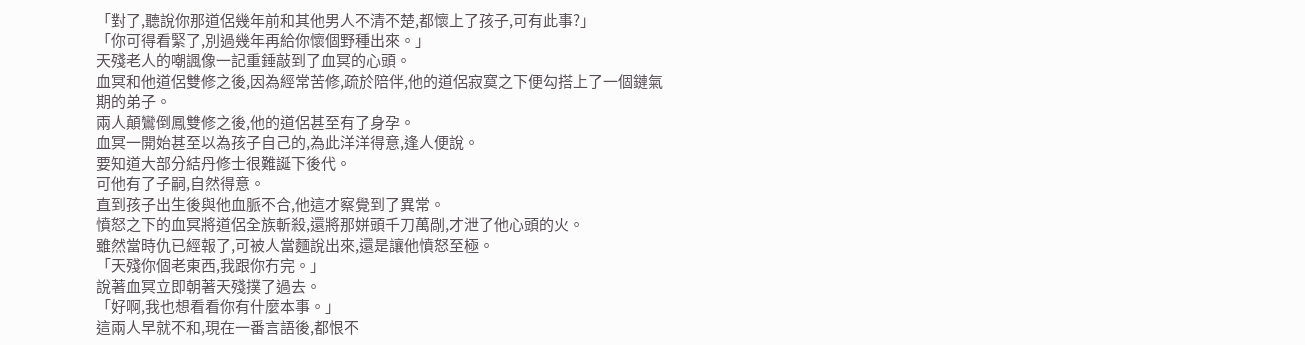「對了,聽說你那道侶幾年前和其他男人不清不楚,都懷上了孩子,可有此事?」
「你可得看緊了,別過幾年再給你懷個野種出來。」
天殘老人的嘲諷像一記重錘敲到了血冥的心頭。
血冥和他道侶雙修之後,因為經常苦修,疏於陪伴,他的道侶寂寞之下便勾搭上了一個鏈氣期的弟子。
兩人顛鸞倒鳳雙修之後,他的道侶甚至有了身孕。
血冥一開始甚至以為孩子自己的,為此洋洋得意,逢人便說。
要知道大部分結丹修士很難誕下後代。
可他有了子嗣,自然得意。
直到孩子出生後與他血脈不合,他這才察覺到了異常。
憤怒之下的血冥將道侶全族斬殺,還將那姘頭千刀萬剮,才泄了他心頭的火。
雖然當時仇已經報了,可被人當麵說出來,還是讓他憤怒至極。
「天殘你個老東西,我跟你冇完。」
說著血冥立即朝著天殘撲了過去。
「好啊,我也想看看你有什麼本事。」
這兩人早就不和,現在一番言語後,都恨不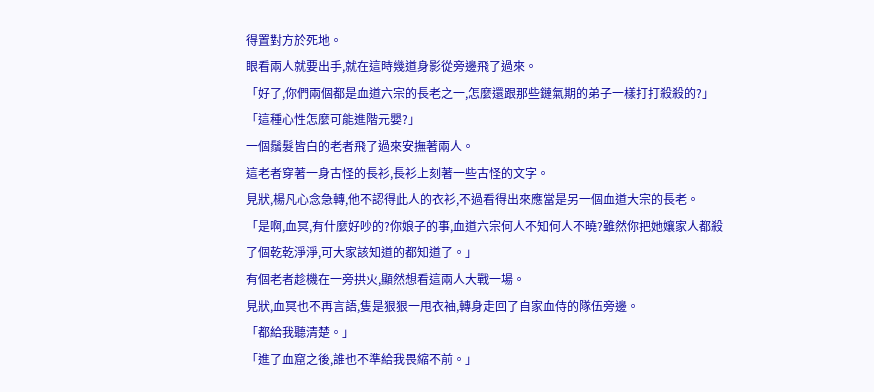得置對方於死地。
眼看兩人就要出手,就在這時幾道身影從旁邊飛了過來。
「好了,你們兩個都是血道六宗的長老之一,怎麼還跟那些鏈氣期的弟子一樣打打殺殺的?」
「這種心性怎麼可能進階元嬰?」
一個鬚髮皆白的老者飛了過來安撫著兩人。
這老者穿著一身古怪的長衫,長衫上刻著一些古怪的文字。
見狀,楊凡心念急轉,他不認得此人的衣衫,不過看得出來應當是另一個血道大宗的長老。
「是啊,血冥,有什麼好吵的?你娘子的事,血道六宗何人不知何人不曉?雖然你把她孃家人都殺了個乾乾淨淨,可大家該知道的都知道了。」
有個老者趁機在一旁拱火,顯然想看這兩人大戰一場。
見狀,血冥也不再言語,隻是狠狠一甩衣袖,轉身走回了自家血侍的隊伍旁邊。
「都給我聽清楚。」
「進了血窟之後,誰也不準給我畏縮不前。」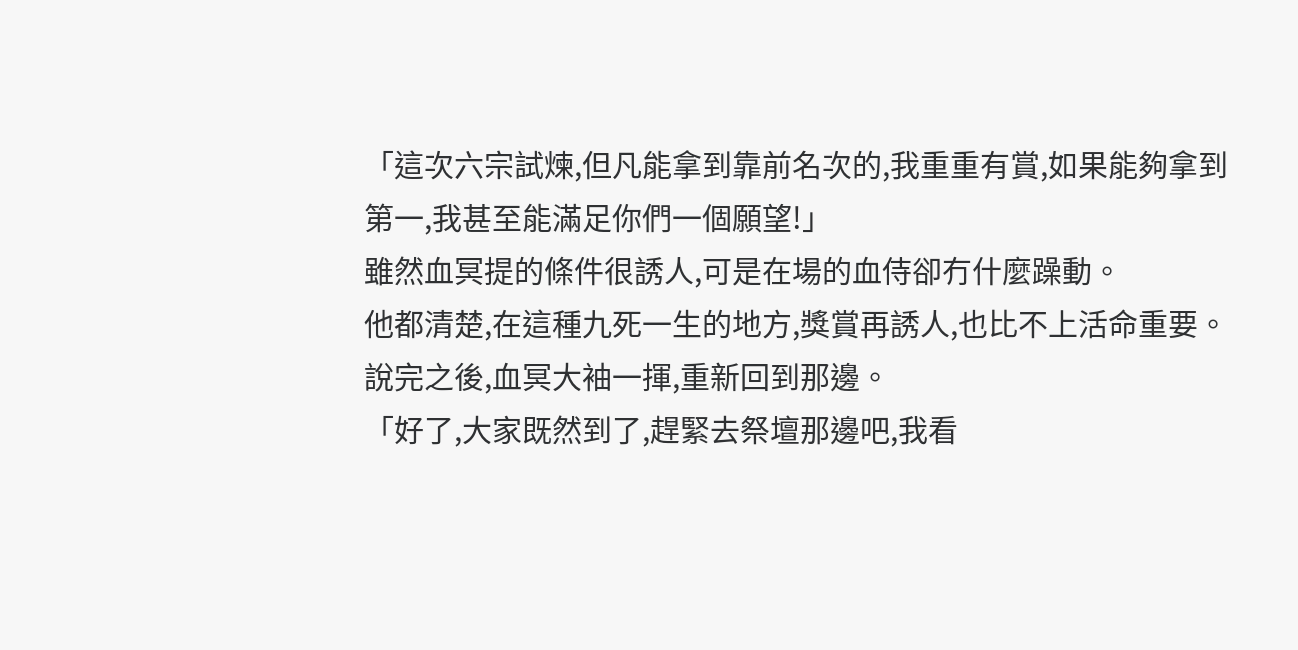「這次六宗試煉,但凡能拿到靠前名次的,我重重有賞,如果能夠拿到第一,我甚至能滿足你們一個願望!」
雖然血冥提的條件很誘人,可是在場的血侍卻冇什麼躁動。
他都清楚,在這種九死一生的地方,獎賞再誘人,也比不上活命重要。
說完之後,血冥大袖一揮,重新回到那邊。
「好了,大家既然到了,趕緊去祭壇那邊吧,我看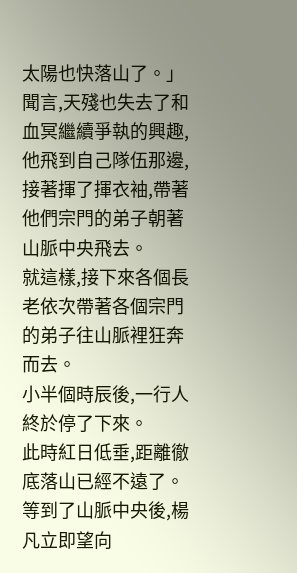太陽也快落山了。」
聞言,天殘也失去了和血冥繼續爭執的興趣,他飛到自己隊伍那邊,接著揮了揮衣袖,帶著他們宗門的弟子朝著山脈中央飛去。
就這樣,接下來各個長老依次帶著各個宗門的弟子往山脈裡狂奔而去。
小半個時辰後,一行人終於停了下來。
此時紅日低垂,距離徹底落山已經不遠了。
等到了山脈中央後,楊凡立即望向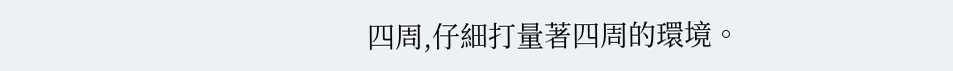四周,仔細打量著四周的環境。